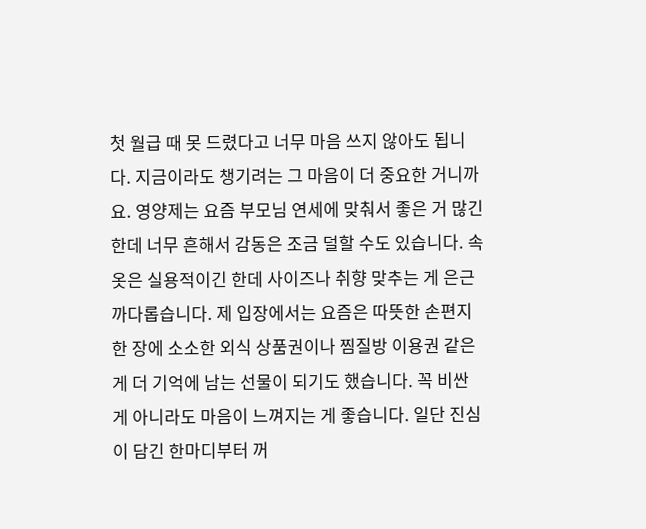첫 월급 때 못 드렸다고 너무 마음 쓰지 않아도 됩니다. 지금이라도 챙기려는 그 마음이 더 중요한 거니까요. 영양제는 요즘 부모님 연세에 맞춰서 좋은 거 많긴 한데 너무 흔해서 감동은 조금 덜할 수도 있습니다. 속옷은 실용적이긴 한데 사이즈나 취향 맞추는 게 은근 까다롭습니다. 제 입장에서는 요즘은 따뜻한 손편지 한 장에 소소한 외식 상품권이나 찜질방 이용권 같은 게 더 기억에 남는 선물이 되기도 했습니다. 꼭 비싼 게 아니라도 마음이 느껴지는 게 좋습니다. 일단 진심이 담긴 한마디부터 꺼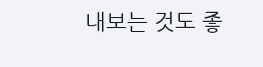내보는 것도 좋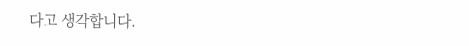다고 생각합니다.